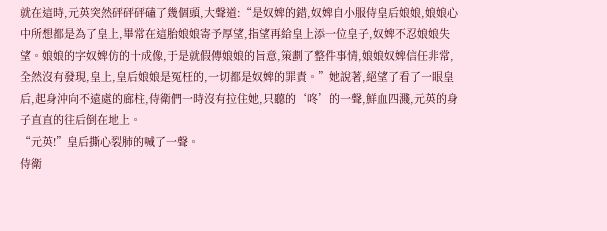就在這時,元英突然砰砰砰磕了幾個頭,大聲道:“是奴婢的錯,奴婢自小服侍皇后娘娘,娘娘心中所想都是為了皇上,畢常在這胎娘娘寄予厚望,指望再給皇上添一位皇子,奴婢不忍娘娘失望。娘娘的字奴婢仿的十成像,于是就假傳娘娘的旨意,策劃了整件事情,娘娘奴婢信任非常,全然沒有發現,皇上,皇后娘娘是冤枉的,一切都是奴婢的罪責。”她說著,絕望了看了一眼皇后,起身沖向不遠處的廊柱,侍衛們一時沒有拉住她,只聽的‘咚’的一聲,鮮血四濺,元英的身子直直的往后倒在地上。
“元英!”皇后撕心裂肺的喊了一聲。
侍衛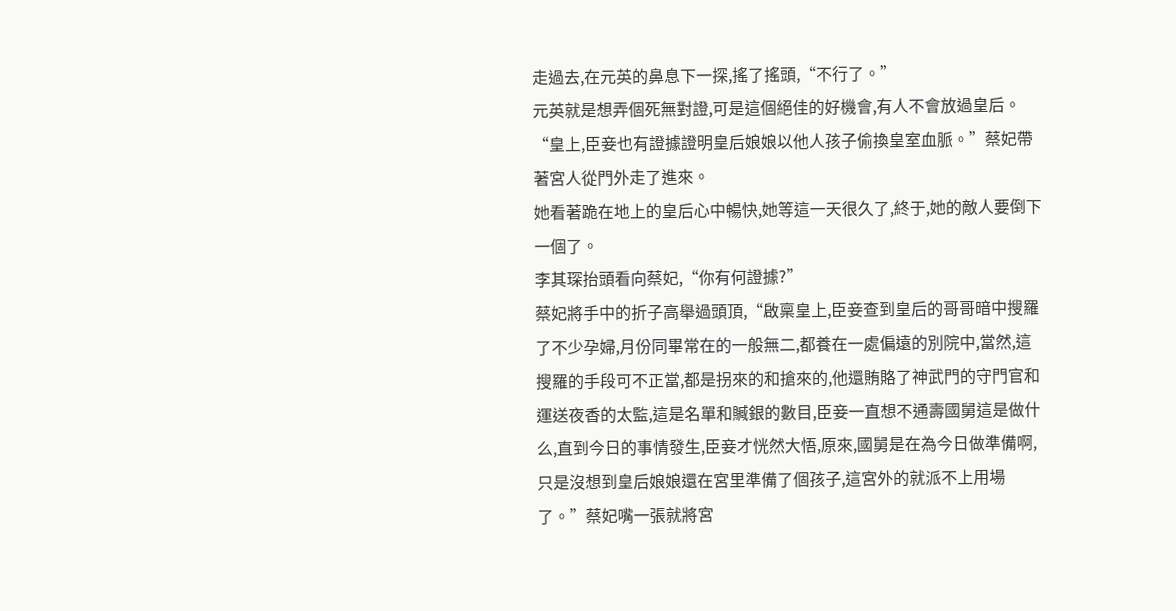走過去,在元英的鼻息下一探,搖了搖頭,“不行了。”
元英就是想弄個死無對證,可是這個絕佳的好機會,有人不會放過皇后。
“皇上,臣妾也有證據證明皇后娘娘以他人孩子偷換皇室血脈。”蔡妃帶著宮人從門外走了進來。
她看著跪在地上的皇后心中暢快,她等這一天很久了,終于,她的敵人要倒下一個了。
李其琛抬頭看向蔡妃,“你有何證據?”
蔡妃將手中的折子高舉過頭頂,“啟稟皇上,臣妾查到皇后的哥哥暗中搜羅了不少孕婦,月份同畢常在的一般無二,都養在一處偏遠的別院中,當然,這搜羅的手段可不正當,都是拐來的和搶來的,他還賄賂了神武門的守門官和運送夜香的太監,這是名單和贓銀的數目,臣妾一直想不通壽國舅這是做什么,直到今日的事情發生,臣妾才恍然大悟,原來,國舅是在為今日做準備啊,只是沒想到皇后娘娘還在宮里準備了個孩子,這宮外的就派不上用場了。”蔡妃嘴一張就將宮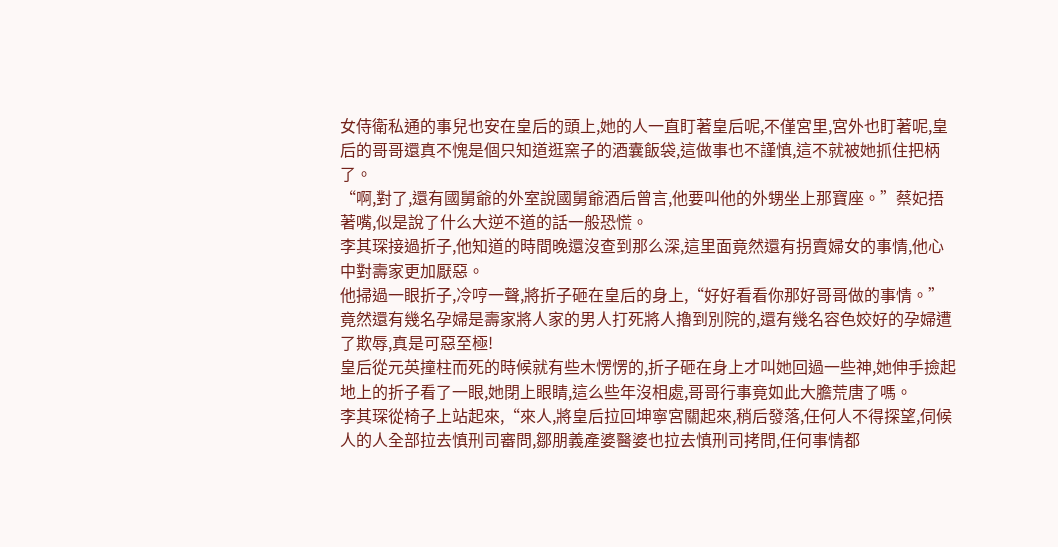女侍衛私通的事兒也安在皇后的頭上,她的人一直盯著皇后呢,不僅宮里,宮外也盯著呢,皇后的哥哥還真不愧是個只知道逛窯子的酒囊飯袋,這做事也不謹慎,這不就被她抓住把柄了。
“啊,對了,還有國舅爺的外室說國舅爺酒后曾言,他要叫他的外甥坐上那寶座。”蔡妃捂著嘴,似是說了什么大逆不道的話一般恐慌。
李其琛接過折子,他知道的時間晚還沒查到那么深,這里面竟然還有拐賣婦女的事情,他心中對壽家更加厭惡。
他掃過一眼折子,冷哼一聲,將折子砸在皇后的身上,“好好看看你那好哥哥做的事情。”竟然還有幾名孕婦是壽家將人家的男人打死將人擼到別院的,還有幾名容色姣好的孕婦遭了欺辱,真是可惡至極!
皇后從元英撞柱而死的時候就有些木愣愣的,折子砸在身上才叫她回過一些神,她伸手撿起地上的折子看了一眼,她閉上眼睛,這么些年沒相處,哥哥行事竟如此大膽荒唐了嗎。
李其琛從椅子上站起來,“來人,將皇后拉回坤寧宮關起來,稍后發落,任何人不得探望,伺候人的人全部拉去慎刑司審問,鄒朋義產婆醫婆也拉去慎刑司拷問,任何事情都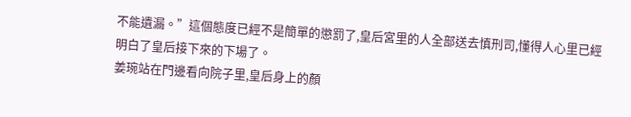不能遺漏。”這個態度已經不是簡單的懲罰了,皇后宮里的人全部送去慎刑司,懂得人心里已經明白了皇后接下來的下場了。
姜琬站在門邊看向院子里,皇后身上的顏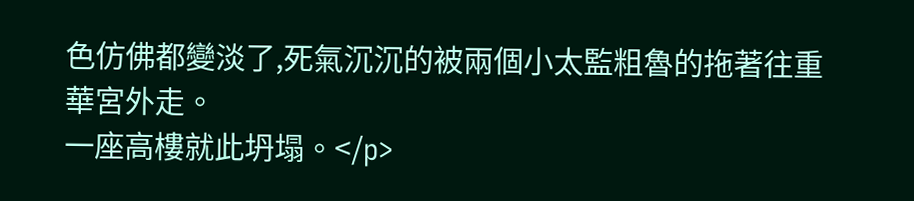色仿佛都變淡了,死氣沉沉的被兩個小太監粗魯的拖著往重華宮外走。
一座高樓就此坍塌。</p>